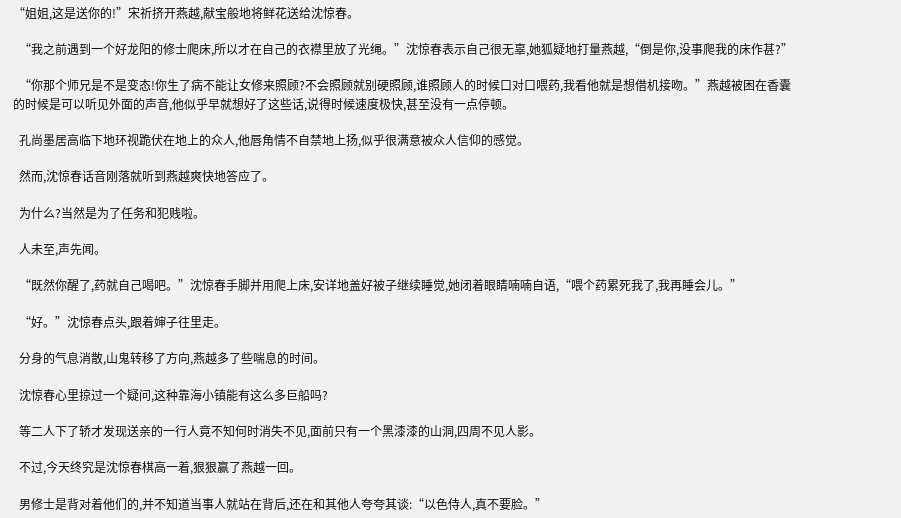“姐姐,这是送你的!”宋祈挤开燕越,献宝般地将鲜花送给沈惊春。

  “我之前遇到一个好龙阳的修士爬床,所以才在自己的衣襟里放了光绳。”沈惊春表示自己很无辜,她狐疑地打量燕越,“倒是你,没事爬我的床作甚?”

  “你那个师兄是不是变态!你生了病不能让女修来照顾?不会照顾就别硬照顾,谁照顾人的时候口对口喂药,我看他就是想借机接吻。”燕越被困在香囊的时候是可以听见外面的声音,他似乎早就想好了这些话,说得时候速度极快,甚至没有一点停顿。

  孔尚墨居高临下地环视跪伏在地上的众人,他唇角情不自禁地上扬,似乎很满意被众人信仰的感觉。

  然而,沈惊春话音刚落就听到燕越爽快地答应了。

  为什么?当然是为了任务和犯贱啦。

  人未至,声先闻。

  “既然你醒了,药就自己喝吧。”沈惊春手脚并用爬上床,安详地盖好被子继续睡觉,她闭着眼睛喃喃自语,“喂个药累死我了,我再睡会儿。”

  “好。”沈惊春点头,跟着婶子往里走。

  分身的气息消散,山鬼转移了方向,燕越多了些喘息的时间。

  沈惊春心里掠过一个疑问,这种靠海小镇能有这么多巨船吗?

  等二人下了轿才发现送亲的一行人竟不知何时消失不见,面前只有一个黑漆漆的山洞,四周不见人影。

  不过,今天终究是沈惊春棋高一着,狠狠赢了燕越一回。

  男修士是背对着他们的,并不知道当事人就站在背后,还在和其他人夸夸其谈:“以色侍人,真不要脸。”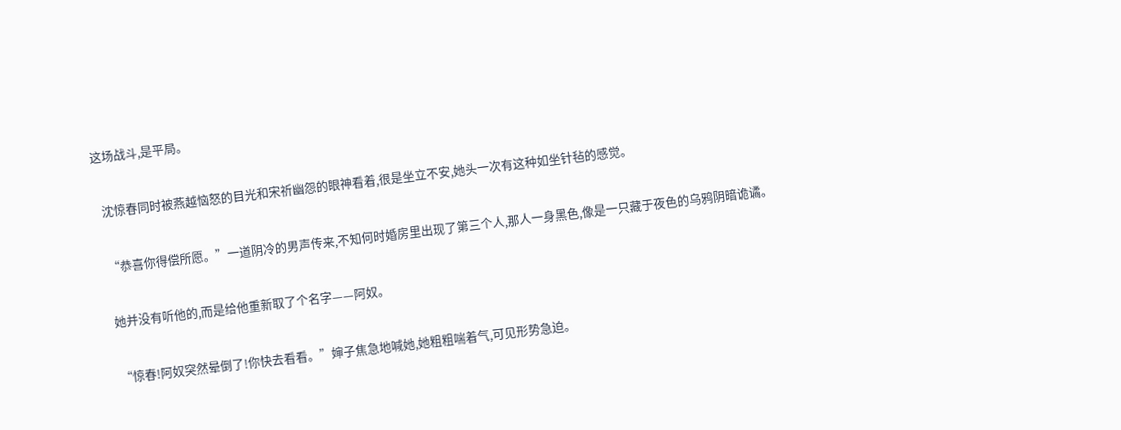这场战斗,是平局。

  沈惊春同时被燕越恼怒的目光和宋祈幽怨的眼神看着,很是坐立不安,她头一次有这种如坐针毡的感觉。

  “恭喜你得偿所愿。”一道阴冷的男声传来,不知何时婚房里出现了第三个人,那人一身黑色,像是一只藏于夜色的乌鸦阴暗诡谲。

  她并没有听他的,而是给他重新取了个名字——阿奴。

  “惊春!阿奴突然晕倒了!你快去看看。”婶子焦急地喊她,她粗粗喘着气,可见形势急迫。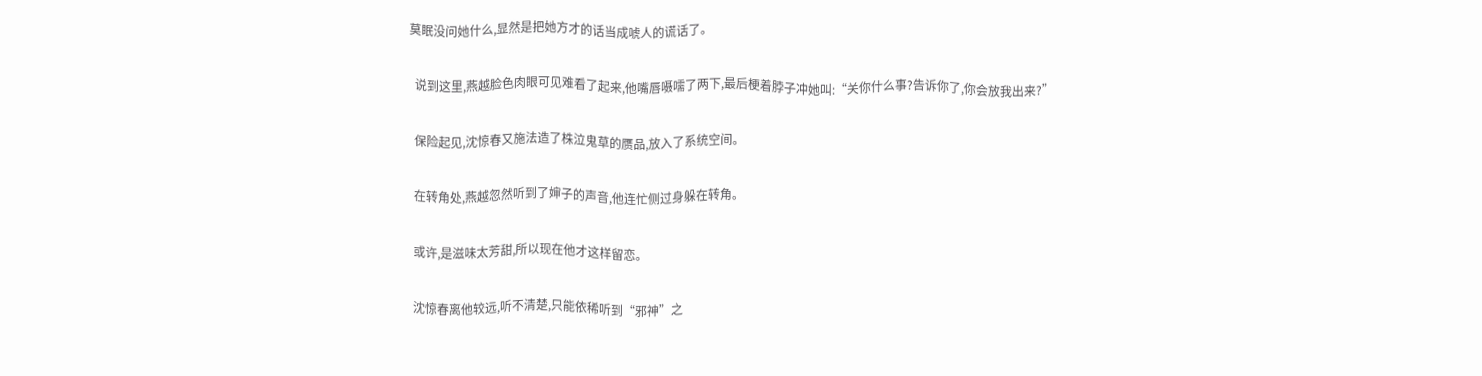莫眠没问她什么,显然是把她方才的话当成唬人的谎话了。

  说到这里,燕越脸色肉眼可见难看了起来,他嘴唇嗫嚅了两下,最后梗着脖子冲她叫:“关你什么事?告诉你了,你会放我出来?”

  保险起见,沈惊春又施法造了株泣鬼草的赝品,放入了系统空间。

  在转角处,燕越忽然听到了婶子的声音,他连忙侧过身躲在转角。

  或许,是滋味太芳甜,所以现在他才这样留恋。

  沈惊春离他较远,听不清楚,只能依稀听到“邪神”之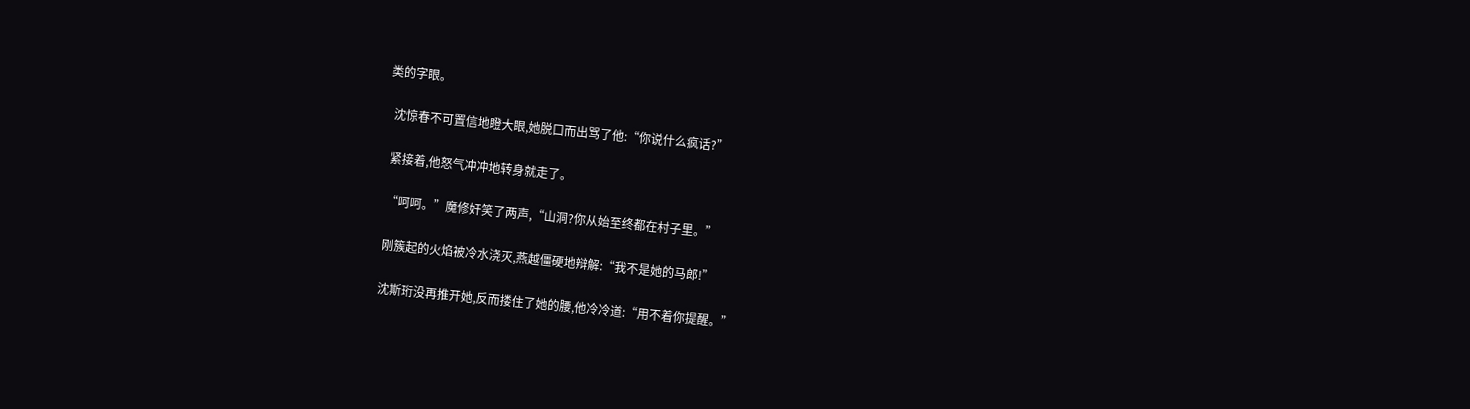类的字眼。

  沈惊春不可置信地瞪大眼,她脱口而出骂了他:“你说什么疯话?”

  紧接着,他怒气冲冲地转身就走了。

  “呵呵。”魔修奸笑了两声,“山洞?你从始至终都在村子里。”

  刚簇起的火焰被冷水浇灭,燕越僵硬地辩解:“我不是她的马郎!”

  沈斯珩没再推开她,反而搂住了她的腰,他冷冷道:“用不着你提醒。”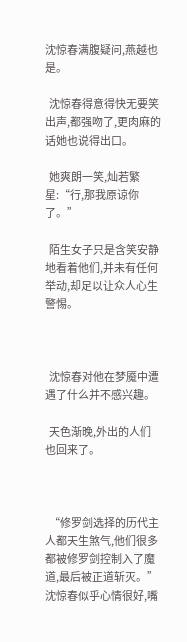沈惊春满腹疑问,燕越也是。

  沈惊春得意得快无要笑出声,都强吻了,更肉麻的话她也说得出口。

  她爽朗一笑,灿若繁星:“行,那我原谅你了。”

  陌生女子只是含笑安静地看着他们,并未有任何举动,却足以让众人心生警惕。



  沈惊春对他在梦魇中遭遇了什么并不感兴趣。

  天色渐晚,外出的人们也回来了。



  “修罗剑选择的历代主人都天生煞气,他们很多都被修罗剑控制入了魔道,最后被正道斩灭。”沈惊春似乎心情很好,嘴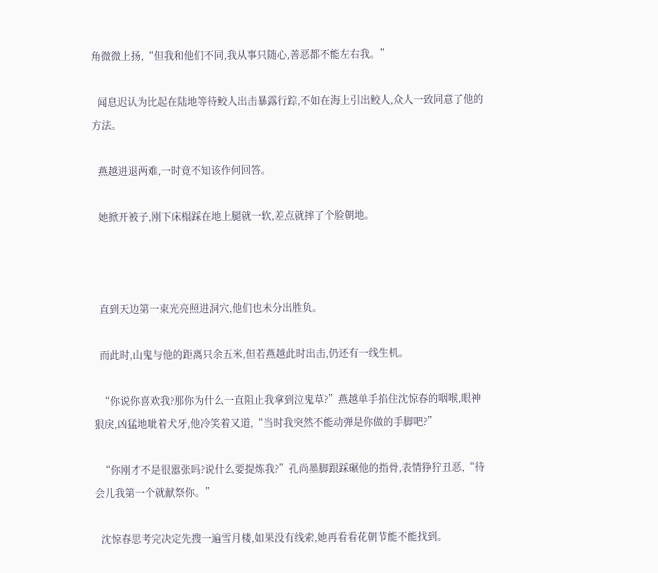角微微上扬,“但我和他们不同,我从事只随心,善恶都不能左右我。”

  闻息迟认为比起在陆地等待鲛人出击暴露行踪,不如在海上引出鲛人,众人一致同意了他的方法。

  燕越进退两难,一时竟不知该作何回答。

  她掀开被子,刚下床榻踩在地上腿就一软,差点就摔了个脸朝地。



  直到天边第一束光亮照进洞穴,他们也未分出胜负。

  而此时,山鬼与他的距离只余五米,但若燕越此时出击,仍还有一线生机。

  “你说你喜欢我?那你为什么一直阻止我拿到泣鬼草?”燕越单手掐住沈惊春的咽喉,眼神狠戾,凶猛地呲着犬牙,他冷笑着又道,“当时我突然不能动弹是你做的手脚吧?”

  “你刚才不是很嚣张吗?说什么要提炼我?”孔尚墨脚跟踩碾他的指骨,表情狰狞丑恶,“待会儿我第一个就献祭你。”

  沈惊春思考完决定先搜一遍雪月楼,如果没有线索,她再看看花朝节能不能找到。